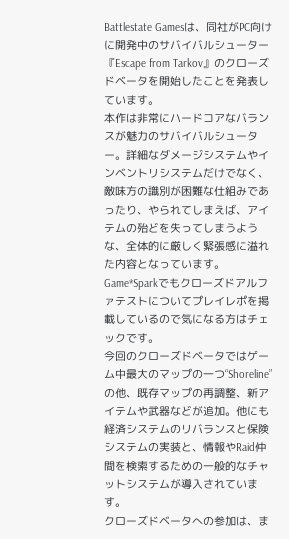Battlestate Gamesは、同社がPC向けに開発中のサバイバルシューター『Escape from Tarkov』のクローズドベータを開始したことを発表しています。
本作は非常にハードコアなバランスが魅力のサバイバルシューター。詳細なダメージシステムやインベントリシステムだけでなく、敵味方の識別が困難な仕組みであったり、やられてしまえば、アイテムの殆どを失ってしまうような、全体的に厳しく緊張感に溢れた内容となっています。Game*Sparkでもクローズドアルファテストについてプレイレポを掲載しているので気になる方はチェックです。
今回のクローズドベータではゲーム中最大のマップの一つ“Shoreline”の他、既存マップの再調整、新アイテムや武器などが追加。他にも経済システムのリバランスと保険システムの実装と、情報やRaid仲間を検索するための一般的なチャットシステムが導入されています。
クローズドベータへの参加は、ま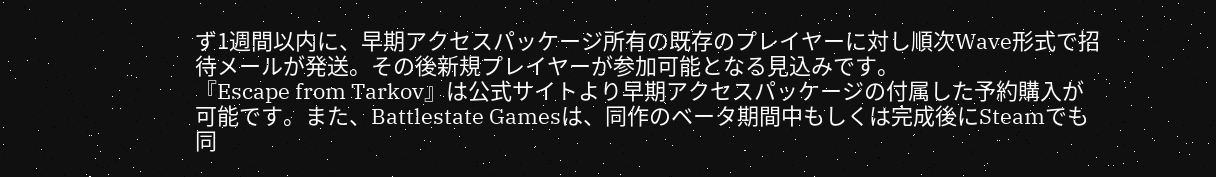ず1週間以内に、早期アクセスパッケージ所有の既存のプレイヤーに対し順次Wave形式で招待メールが発送。その後新規プレイヤーが参加可能となる見込みです。
『Escape from Tarkov』は公式サイトより早期アクセスパッケージの付属した予約購入が可能です。また、Battlestate Gamesは、同作のベータ期間中もしくは完成後にSteamでも同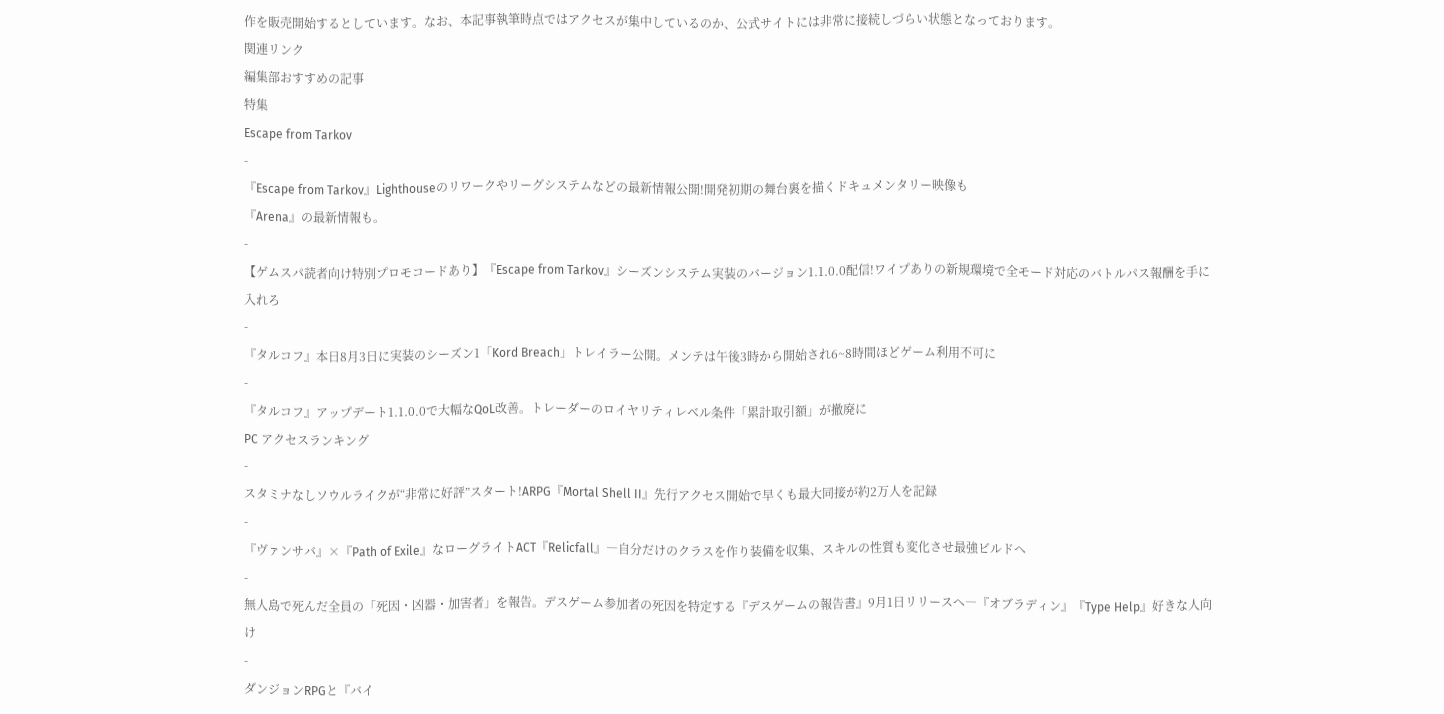作を販売開始するとしています。なお、本記事執筆時点ではアクセスが集中しているのか、公式サイトには非常に接続しづらい状態となっております。
関連リンク
編集部おすすめの記事
特集
Escape from Tarkov
-
『Escape from Tarkov』Lighthouseのリワークやリーグシステムなどの最新情報公開!開発初期の舞台裏を描くドキュメンタリー映像も
『Arena』の最新情報も。
-
【ゲムスパ読者向け特別プロモコードあり】『Escape from Tarkov』シーズンシステム実装のバージョン1.1.0.0配信!ワイプありの新規環境で全モード対応のバトルパス報酬を手に入れろ
-
『タルコフ』本日8月3日に実装のシーズン1「Kord Breach」トレイラー公開。メンテは午後3時から開始され6~8時間ほどゲーム利用不可に
-
『タルコフ』アップデート1.1.0.0で大幅なQoL改善。トレーダーのロイヤリティレベル条件「累計取引額」が撤廃に
PC アクセスランキング
-
スタミナなしソウルライクが“非常に好評”スタート!ARPG『Mortal Shell II』先行アクセス開始で早くも最大同接が約2万人を記録
-
『ヴァンサバ』×『Path of Exile』なローグライトACT『Relicfall』―自分だけのクラスを作り装備を収集、スキルの性質も変化させ最強ビルドへ
-
無人島で死んだ全員の「死因・凶器・加害者」を報告。デスゲーム参加者の死因を特定する『デスゲームの報告書』9月1日リリースへ―『オブラディン』『Type Help』好きな人向け
-
ダンジョンRPGと『バイ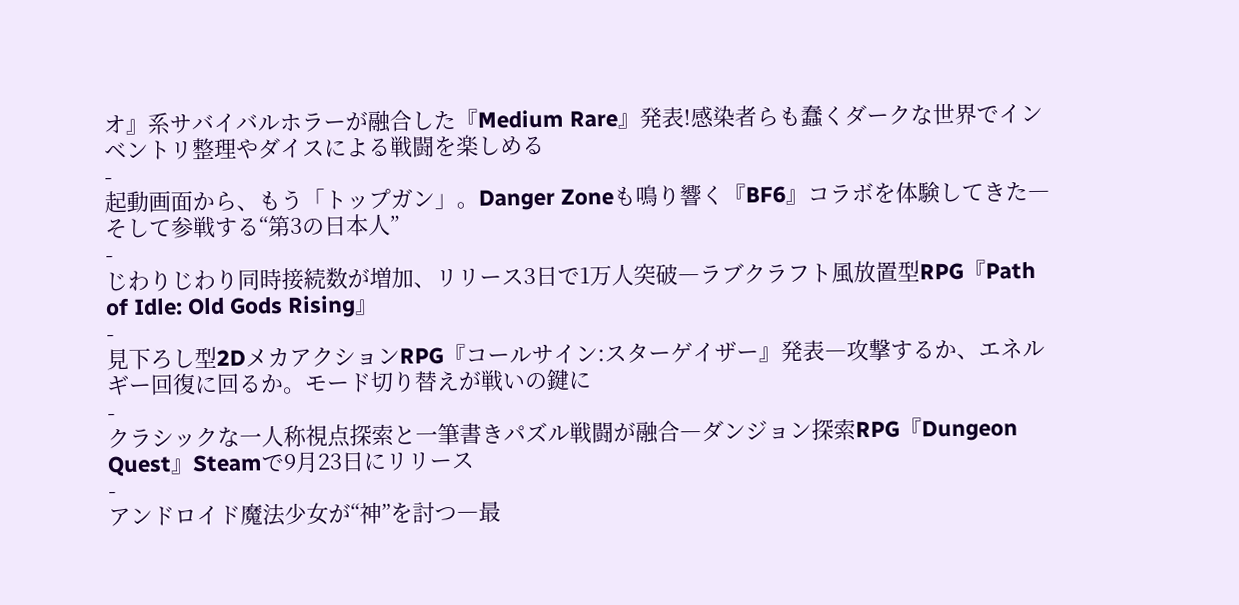オ』系サバイバルホラーが融合した『Medium Rare』発表!感染者らも蠢くダークな世界でインベントリ整理やダイスによる戦闘を楽しめる
-
起動画面から、もう「トップガン」。Danger Zoneも鳴り響く『BF6』コラボを体験してきた―そして参戦する“第3の日本人”
-
じわりじわり同時接続数が増加、リリース3日で1万人突破―ラブクラフト風放置型RPG『Path of Idle: Old Gods Rising』
-
見下ろし型2DメカアクションRPG『コールサイン:スターゲイザー』発表―攻撃するか、エネルギー回復に回るか。モード切り替えが戦いの鍵に
-
クラシックな一人称視点探索と一筆書きパズル戦闘が融合―ダンジョン探索RPG『Dungeon Quest』Steamで9月23日にリリース
-
アンドロイド魔法少女が“神”を討つ―最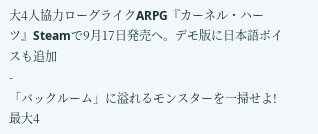大4人協力ローグライクARPG『カーネル・ハーツ』Steamで9月17日発売へ。デモ版に日本語ボイスも追加
-
「バックルーム」に溢れるモンスターを一掃せよ!最大4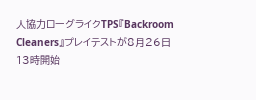人協力ローグライクTPS『Backroom Cleaners』プレイテストが8月26日13時開始